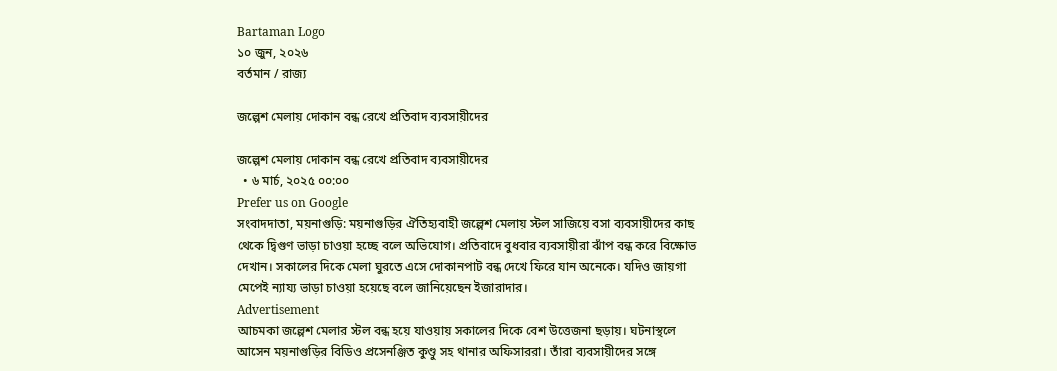Bartaman Logo
১০ জুন, ২০২৬
বর্তমান / রাজ্য

জল্পেশ মেলায় দোকান বন্ধ রেখে প্রতিবাদ ব্যবসায়ীদের

জল্পেশ মেলায় দোকান বন্ধ রেখে প্রতিবাদ ব্যবসায়ীদের
  • ৬ মার্চ, ২০২৫ ০০:০০
Prefer us on Google
সংবাদদাতা, ময়নাগুড়ি: ময়নাগুড়ির ঐতিহ্যবাহী জল্পেশ মেলায় স্টল সাজিয়ে বসা ব্যবসায়ীদের কাছ থেকে দ্বিগুণ ভাড়া চাওয়া হচ্ছে বলে অভিযোগ। প্রতিবাদে বুধবার ব্যবসায়ীরা ঝাঁপ বন্ধ করে বিক্ষোভ দেখান। সকালের দিকে মেলা ঘুরতে এসে দোকানপাট বন্ধ দেখে ফিরে যান অনেকে। যদিও জায়গা মেপেই ন্যায্য ভাড়া চাওয়া হয়েছে বলে জানিয়েছেন ইজারাদার।
Advertisement
আচমকা জল্পেশ মেলার স্টল বন্ধ হয়ে যাওয়ায় সকালের দিকে বেশ উত্তেজনা ছড়ায়। ঘটনাস্থলে আসেন ময়নাগুড়ির বিডিও প্রসেনঞ্জিত কুণ্ডু সহ থানার অফিসাররা। তাঁরা ব্যবসায়ীদের সঙ্গে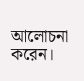আলোচনা করেন।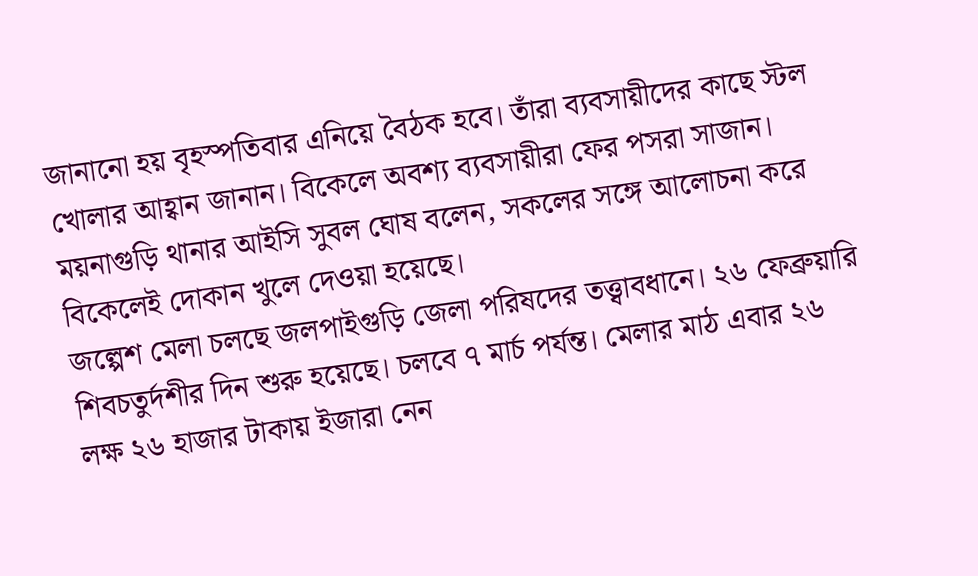জানানো হয় বৃহস্পতিবার এনিয়ে বৈঠক হবে। তাঁরা ব্যবসায়ীদের কাছে স্টল খোলার আহ্বান জানান। বিকেলে অবশ্য ব্যবসায়ীরা ফের পসরা সাজান। ময়নাগুড়ি থানার আইসি সুবল ঘোষ বলেন, সকলের সঙ্গে আলোচনা করে বিকেলেই দোকান খুলে দেওয়া হয়েছে।
জল্পেশ মেলা চলছে জলপাইগুড়ি জেলা পরিষদের তত্ত্বাবধানে। ২৬ ফেব্রুয়ারি শিবচতুর্দশীর দিন শুরু হয়েছে। চলবে ৭ মার্চ পর্যন্ত। মেলার মাঠ এবার ২৬ লক্ষ ২৬ হাজার টাকায় ইজারা নেন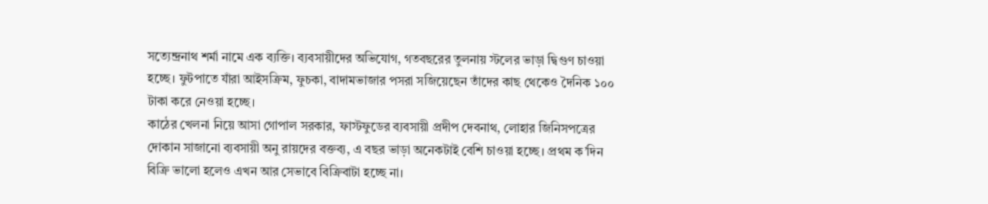সত্যেন্দ্রনাথ শর্মা নামে এক ব্যক্তি। ব্যবসায়ীদের অভিযোগ, গতবছরের তুলনায় স্টলের ভাড়া দ্বিগুণ চাওয়া হচ্ছে। ফুটপাতে যাঁরা আইসক্রিম, ফুচকা, বাদামভাজার পসরা সজিয়েছেন তাঁদের কাছ থেকেও দৈনিক ১০০ টাকা করে নেওয়া হচ্ছে।
কাঠের খেলনা নিয়ে আসা গোপাল সরকার, ফাস্টফুডের ব্যবসায়ী প্রদীপ দেবনাথ, লোহার জিনিসপত্রের দোকান সাজানো ব্যবসায়ী অনু রায়দের বক্তব্য, এ বছর ভাড়া অনেকটাই বেশি চাওয়া হচ্ছে। প্রথম ক’দিন বিক্রি ভালো হলেও এখন আর সেভাবে বিক্রিবাটা হচ্ছে না।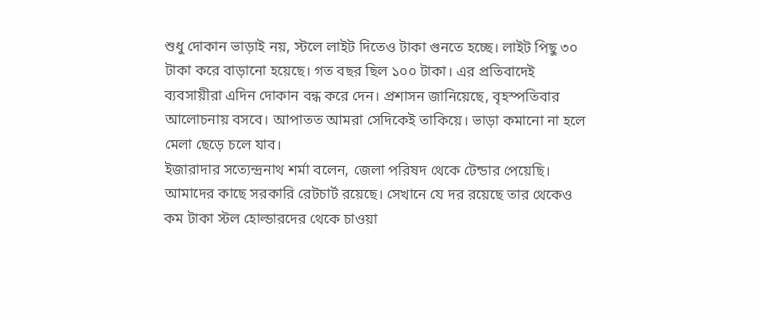শুধু দোকান ভাড়াই নয়, স্টলে লাইট দিতেও টাকা গুনতে হচ্ছে। লাইট পিছু ৩০ টাকা করে বাড়ানো হয়েছে। গত বছর ছিল ১০০ টাকা। এর প্রতিবাদেই ব্যবসায়ীরা এদিন দোকান বন্ধ করে দেন। প্রশাসন জানিয়েছে, বৃহস্পতিবার আলোচনায় বসবে। আপাতত আমরা সেদিকেই তাকিয়ে। ভাড়া কমানো না হলে মেলা ছেড়ে চলে যাব।
ইজারাদার সত্যেন্দ্রনাথ শর্মা বলেন, জেলা পরিষদ থেকে টেন্ডার পেয়েছি। আমাদের কাছে সরকারি রেটচার্ট রয়েছে। সেখানে যে দর রয়েছে তার থেকেও কম টাকা স্টল হোল্ডারদের থেকে চাওয়া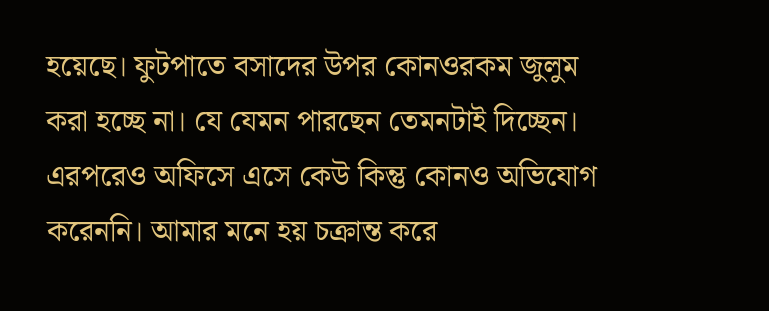হয়েছে। ফুটপাতে বসাদের উপর কোনওরকম জুলুম করা হচ্ছে না। যে যেমন পারছেন তেমনটাই দিচ্ছেন। এরপরেও অফিসে এসে কেউ কিন্তু কোনও অভিযোগ করেননি। আমার মনে হয় চক্রান্ত করে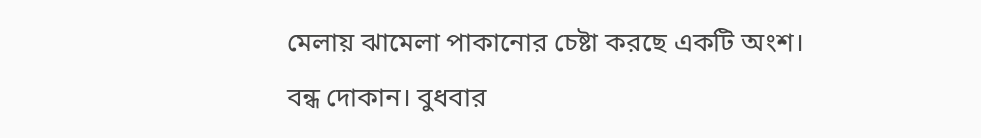মেলায় ঝামেলা পাকানোর চেষ্টা করছে একটি অংশ।
বন্ধ দোকান। বুধবার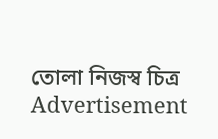তোলা নিজস্ব চিত্র
Advertisement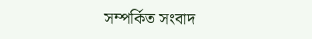সম্পর্কিত সংবাদ